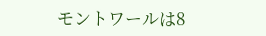モントワールは8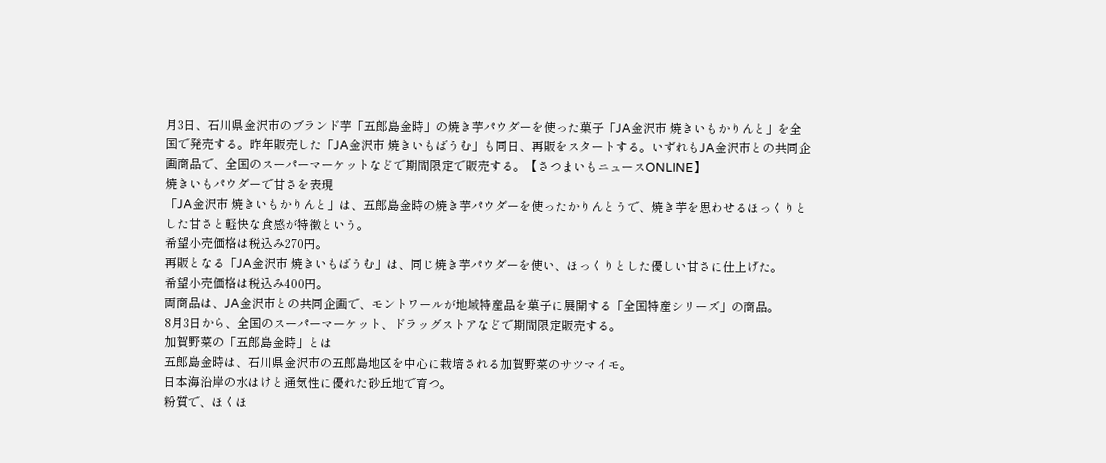月3日、石川県金沢市のブランド芋「五郎島金時」の焼き芋パウダーを使った菓子「JA金沢市 焼きいもかりんと」を全国で発売する。昨年販売した「JA金沢市 焼きいもばうむ」も同日、再販をスタートする。いずれもJA金沢市との共同企画商品で、全国のスーパーマーケットなどで期間限定で販売する。【さつまいもニュースONLINE】
焼きいもパウダーで甘さを表現
「JA金沢市 焼きいもかりんと」は、五郎島金時の焼き芋パウダーを使ったかりんとうで、焼き芋を思わせるほっくりとした甘さと軽快な食感が特徴という。
希望小売価格は税込み270円。
再販となる「JA金沢市 焼きいもばうむ」は、同じ焼き芋パウダーを使い、ほっくりとした優しい甘さに仕上げた。
希望小売価格は税込み400円。
両商品は、JA金沢市との共同企画で、モントワールが地域特産品を菓子に展開する「全国特産シリーズ」の商品。
8月3日から、全国のスーパーマーケット、ドラッグストアなどで期間限定販売する。
加賀野菜の「五郎島金時」とは
五郎島金時は、石川県金沢市の五郎島地区を中心に栽培される加賀野菜のサツマイモ。
日本海沿岸の水はけと通気性に優れた砂丘地で育つ。
粉質で、ほくほ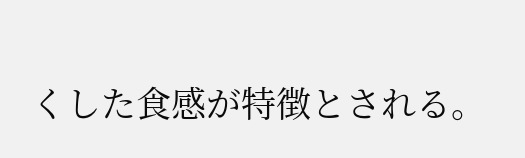くした食感が特徴とされる。